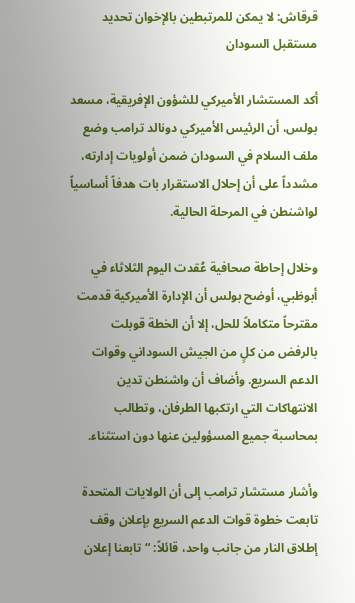قرقاش: لا يمكن للمرتبطين بالإخوان تحديد مستقبل السودان

أكد المستشار الأميركي للشؤون الإفريقية، مسعد بولس، أن الرئيس الأميركي دونالد ترامب وضع ملف السلام في السودان ضمن أولويات إدارته، مشدداً على أن إحلال الاستقرار بات هدفاً أساسياً لواشنطن في المرحلة الحالية.

وخلال إحاطة صحافية عُقدت اليوم الثلاثاء في أبوظبي، أوضح بولس أن الإدارة الأميركية قدمت مقترحاً متكاملاً للحل، إلا أن الخطة قوبلت بالرفض من كلٍ من الجيش السوداني وقوات الدعم السريع. وأضاف أن واشنطن تدين الانتهاكات التي ارتكبها الطرفان، وتطالب بمحاسبة جميع المسؤولين عنها دون استثناء.

وأشار مستشار ترامب إلى أن الولايات المتحدة تابعت خطوة قوات الدعم السريع بإعلان وقف إطلاق النار من جانب واحد، قائلاً: “تابعنا إعلان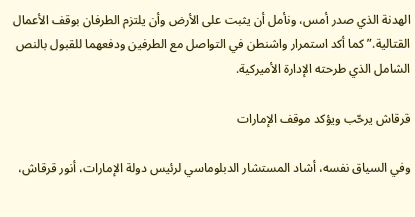الهدنة الذي صدر أمس، ونأمل أن يثبت على الأرض وأن يلتزم الطرفان بوقف الأعمال القتالية.” كما أكد استمرار واشنطن في التواصل مع الطرفين ودفعهما للقبول بالنص الشامل الذي طرحته الإدارة الأميركية.

قرقاش يرحّب ويؤكد موقف الإمارات

وفي السياق نفسه، أشاد المستشار الدبلوماسي لرئيس دولة الإمارات، أنور قرقاش،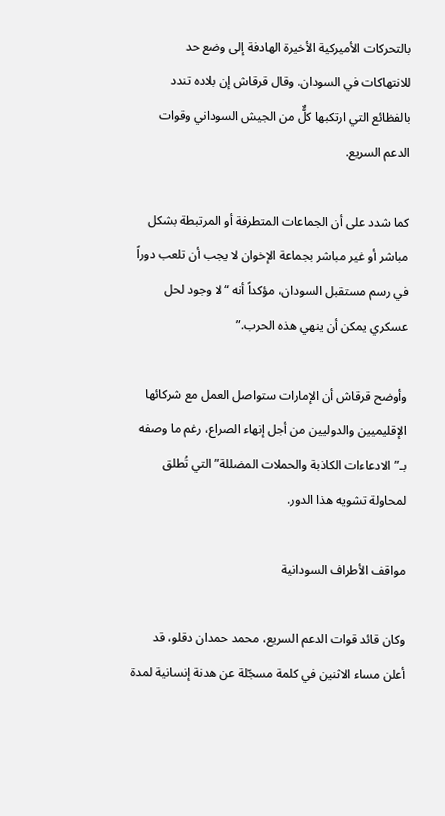بالتحركات الأميركية الأخيرة الهادفة إلى وضع حد للانتهاكات في السودان. وقال قرقاش إن بلاده تندد بالفظائع التي ارتكبها كلٌّ من الجيش السوداني وقوات الدعم السريع.

كما شدد على أن الجماعات المتطرفة أو المرتبطة بشكل مباشر أو غير مباشر بجماعة الإخوان لا يجب أن تلعب دوراً في رسم مستقبل السودان، مؤكداً أنه “لا وجود لحل عسكري يمكن أن ينهي هذه الحرب.”

وأوضح قرقاش أن الإمارات ستواصل العمل مع شركائها الإقليميين والدوليين من أجل إنهاء الصراع، رغم ما وصفه بـ”الادعاءات الكاذبة والحملات المضللة” التي تُطلق لمحاولة تشويه هذا الدور.

مواقف الأطراف السودانية

وكان قائد قوات الدعم السريع، محمد حمدان دقلو، قد أعلن مساء الاثنين في كلمة مسجّلة عن هدنة إنسانية لمدة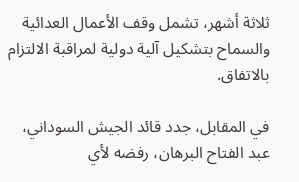ثلاثة أشهر، تشمل وقف الأعمال العدائية والسماح بتشكيل آلية دولية لمراقبة الالتزام بالاتفاق.

في المقابل، جدد قائد الجيش السوداني، عبد الفتاح البرهان، رفضه لأي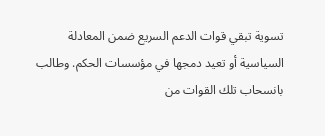تسوية تبقي قوات الدعم السريع ضمن المعادلة السياسية أو تعيد دمجها في مؤسسات الحكم. وطالب بانسحاب تلك القوات من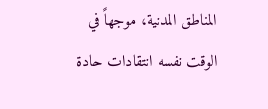المناطق المدنية، موجهاً في الوقت نفسه انتقادات حادة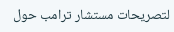لتصريحات مستشار ترامب حول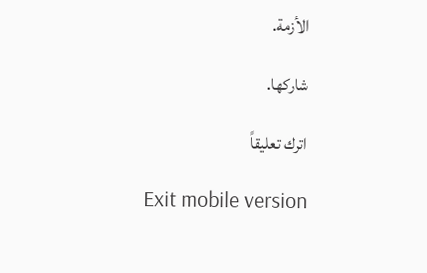الأزمة.

شاركها.

اترك تعليقاً

Exit mobile version